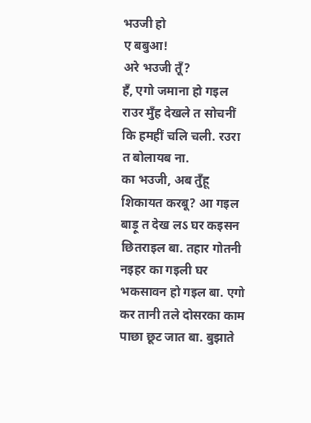भउजी हो
ए बबुआ!
अरे भउजी तूँ?
हँ, एगो जमाना हो गइल राउर मुँह देखले त सोचनीं कि हमहीं चलि चली. रउरा त बोलायब ना.
का भउजी, अब तुँहू शिकायत करबू? आ गइल बाड़ू त देख लऽ घर कइसन छितराइल बा. तहार गोतनी नइहर का गइली घर भकसावन हो गइल बा. एगो कर तानी तले दोसरका काम पाछा छूट जात बा. बुझाते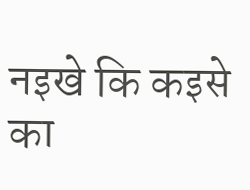नइखे कि कइसे का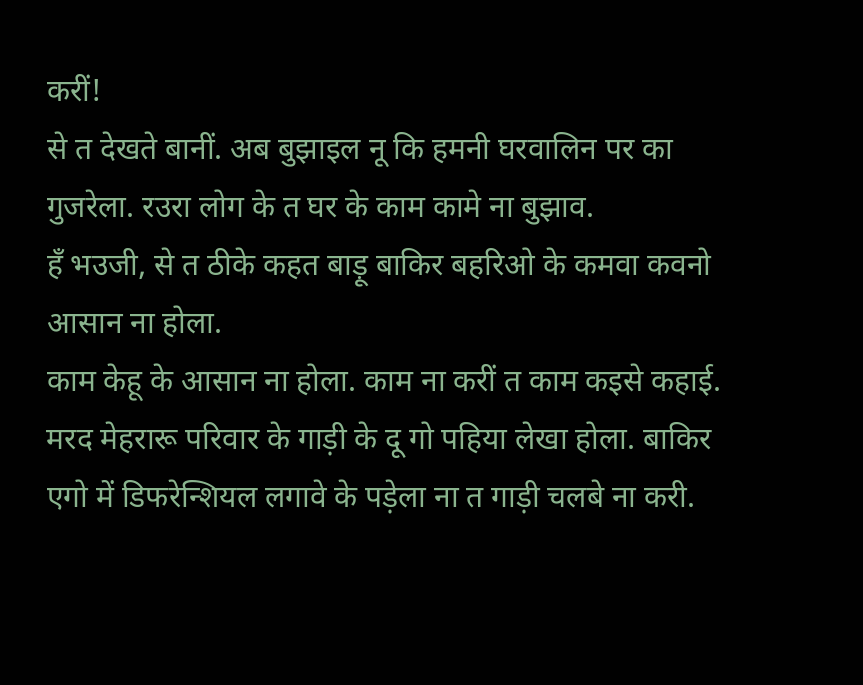करीं!
से त देखते बानीं. अब बुझाइल नू कि हमनी घरवालिन पर का गुजरेला. रउरा लोग के त घर के काम कामे ना बुझाव.
हँ भउजी, से त ठीके कहत बाड़ू बाकिर बहरिओ के कमवा कवनो आसान ना होला.
काम केहू के आसान ना होला. काम ना करीं त काम कइसे कहाई. मरद मेहरारू परिवार के गाड़ी के दू गो पहिया लेखा होला. बाकिर एगो में डिफरेन्शियल लगावे के पड़ेला ना त गाड़ी चलबे ना करी.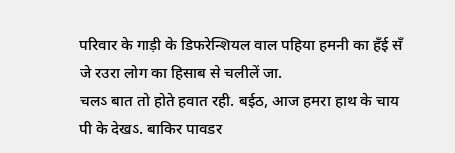परिवार के गाड़ी के डिफरेन्शियल वाल पहिया हमनी का हँई सँ जे रउरा लोग का हिसाब से चलीलें जा.
चलऽ बात तो होते हवात रही. बईठ, आज हमरा हाथ के चाय पी के देखऽ. बाकिर पावडर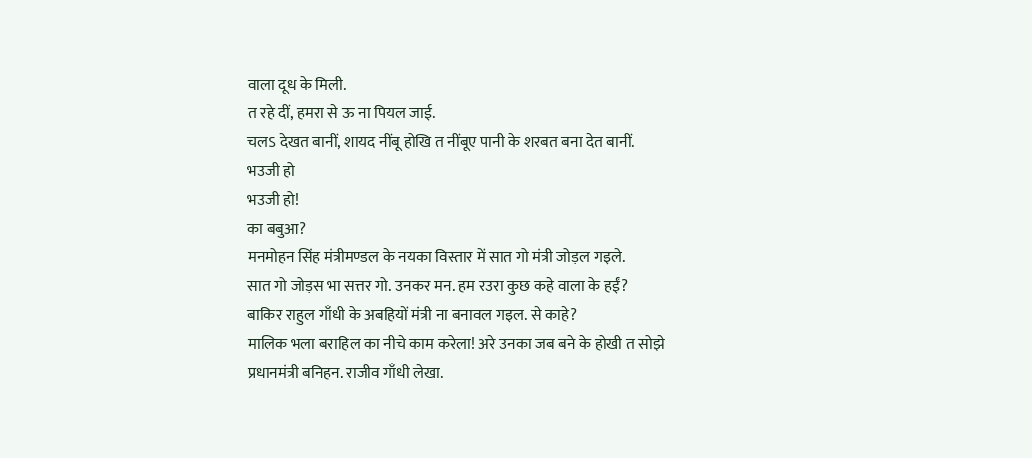वाला दूध के मिली.
त रहे दीं, हमरा से ऊ ना पियल जाई.
चलऽ देखत बानीं, शायद नींबू होखि त नींबूए पानी के शरबत बना देत बानीं.
भउजी हो
भउजी हो!
का बबुआ?
मनमोहन सिंह मंत्रीमण्डल के नयका विस्तार में सात गो मंत्री जोड़ल गइले.
सात गो जोड़स भा सत्तर गो. उनकर मन. हम रउरा कुछ कहे वाला के हईं?
बाकिर राहुल गाँधी के अबहियों मंत्री ना बनावल गइल. से काहे?
मालिक भला बराहिल का नीचे काम करेला! अरे उनका जब बने के होखी त सोझे प्रधानमंत्री बनिहन. राजीव गाँधी लेखा.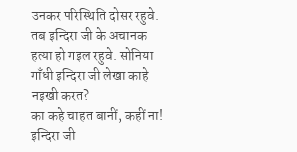उनकर परिस्थिति दोसर रहुवे. तब इन्दिरा जी के अचानक हत्या हो गइल रहुवे. सोनिया गाँधी इन्दिरा जी लेखा काहे नइखी करत?
का कहे चाहत बानीं, कहीं ना!
इन्दिरा जी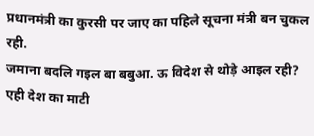प्रधानमंत्री का कुरसी पर जाए का पहिले सूचना मंत्री बन चुकल रही.
जमाना बदलि गइल बा बबुआ. ऊ विदेश से थोड़े आइल रही? एही देश का माटी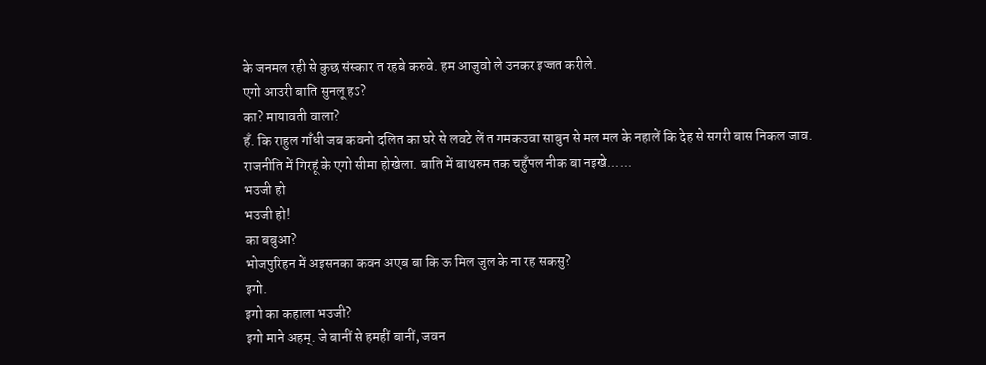के जनमल रही से कुछ संस्कार त रहबे करुवे. हम आजुवो ले उनकर इज्जत करीले.
एगो आउरी बाति सुनलू हऽ?
का? मायावती वाला?
हँ. कि राहुल गाँधी जब कवनो दलित का घरे से लवटे लें त गमकउवा साबुन से मल मल के नहालें कि देह से सगरी बास निकल जाव.
राजनीति में गिरहूं के एगो सीमा होखेला. बाति में बाथरुम तक चहुँपल नीक बा नइखे......
भउजी हो
भउजी हो!
का बबुआ?
भोजपुरिहन में अइसनका कवन अएब बा कि ऊ मिल जुल के ना रह सकसु?
इगो.
इगो का कहाला भउजी?
इगो माने अहम्. जे बानीं से हमहीं बानीं, जवन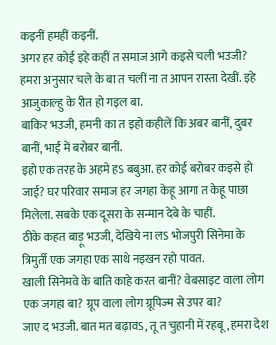कइनीं हमहीं कइनीं.
अगर हर कोई इहे कहीं त समाज आगे कइसे चली भउजी?
हमरा अनुसार चले के बा त चलीं ना त आपन रास्ता देखीं. इहे आजुकाल्हु के रीत हो गइल बा.
बाकिर भउजी, हमनी का त इहो कहीलें कि अबर बानीं, दुबर बानीं, भाई में बरोबर बानीं.
इहो एक तरह के अहमे हऽ बबुआ. हर कोई बरोबर कइसे हो जाई? घर परिवार समाज हर जगहा केहू आगा त केहू पाछा मिलेला. सबके एक दूसरा के सन्मान देबे के चाहीं.
ठीके कहत बाड़ू भउजी, देखिये ना लऽ भोजपुरी सिनेमा के त्रिमुर्ती एक जगहा एक साथे नइखन रहो पावत.
खाली सिनेमवे के बाति काहे करत बानीं? वेबसाइट वाला लोग एक जगहा बा? ग्रूप वाला लोग ग्रूपिज्म से उपर बा?
जाए द भउजी. बात मत बढ़ावऽ, तू त चुहानी में रहबू, हमरा देश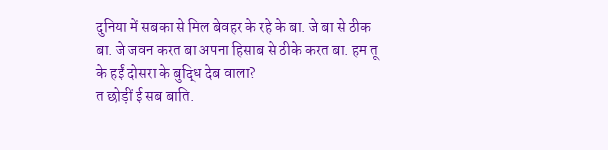दुनिया में सबका से मिल बेवहर के रहे के बा. जे बा से ठीक बा. जे जवन करत बा अपना हिसाब से ठीके करत बा. हम तू के हईं दोसरा के बुद्धि देब वाला?
त छोड़ीं ई सब बाति.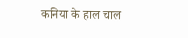कनिया के हाल चाल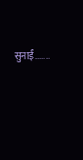सुनाईं.......